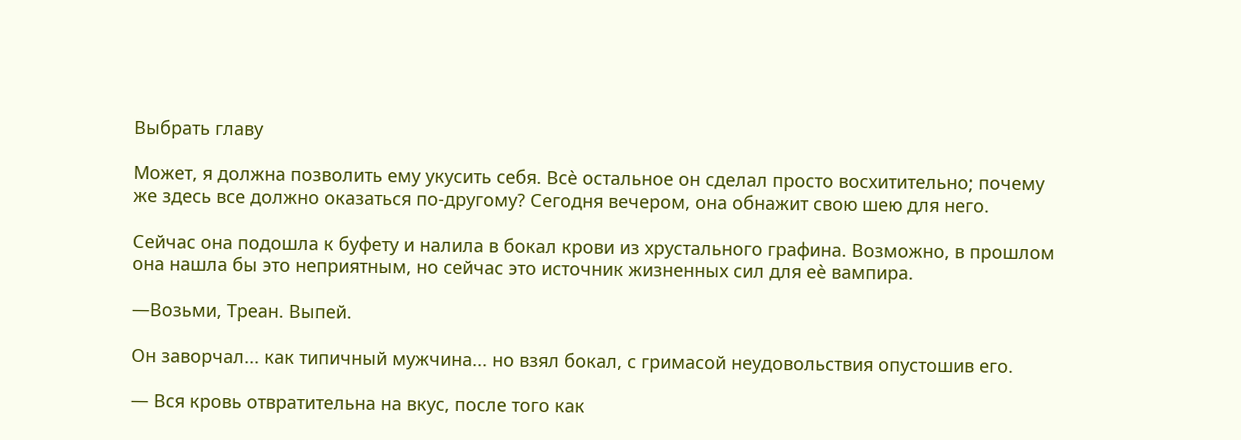Выбрать главу

Может, я должна позволить ему укусить себя. Всѐ остальное он сделал просто восхитительно; почему же здесь все должно оказаться по-другому? Сегодня вечером, она обнажит свою шею для него.

Сейчас она подошла к буфету и налила в бокал крови из хрустального графина. Возможно, в прошлом она нашла бы это неприятным, но сейчас это источник жизненных сил для еѐ вампира.

—Возьми, Треан. Выпей.

Он заворчал... как типичный мужчина... но взял бокал, с гримасой неудовольствия опустошив его.

— Вся кровь отвратительна на вкус, после того как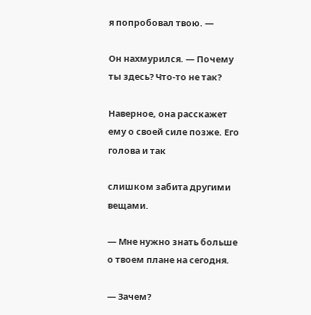я попробовал твою. —

Он нахмурился. — Почему ты здесь? Что-то не так?

Наверное, она расскажет ему о своей силе позже. Его голова и так

слишком забита другими вещами.

— Мне нужно знать больше о твоем плане на сегодня.

— Зачем?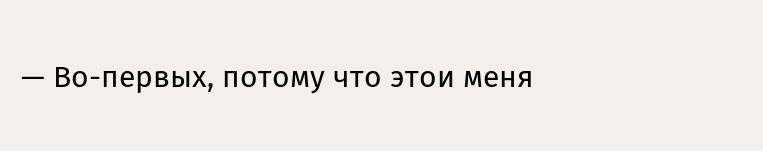— Во-первых, потому что этои меня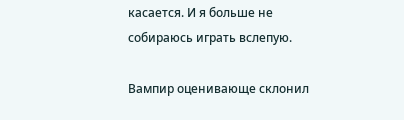касается. И я больше не собираюсь играть вслепую.

Вампир оценивающе склонил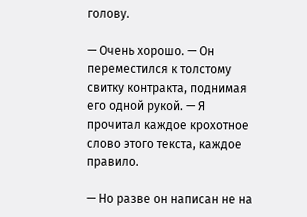голову.

— Очень хорошо. — Он переместился к толстому свитку контракта, поднимая его одной рукой. — Я прочитал каждое крохотное слово этого текста, каждое правило.

— Но разве он написан не на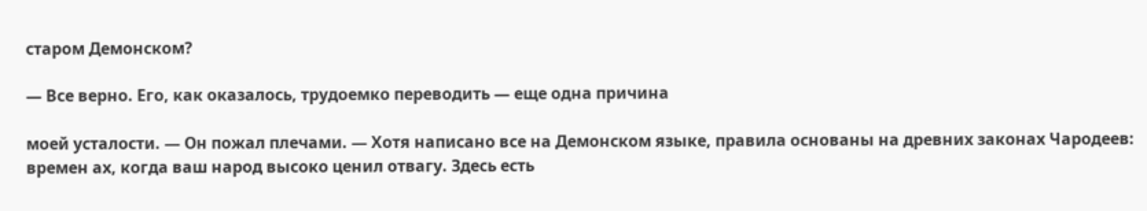старом Демонском?

— Все верно. Его, как оказалось, трудоемко переводить — еще одна причина

моей усталости. — Он пожал плечами. — Хотя написано все на Демонском языке, правила основаны на древних законах Чародеев: времен ах, когда ваш народ высоко ценил отвагу. Здесь есть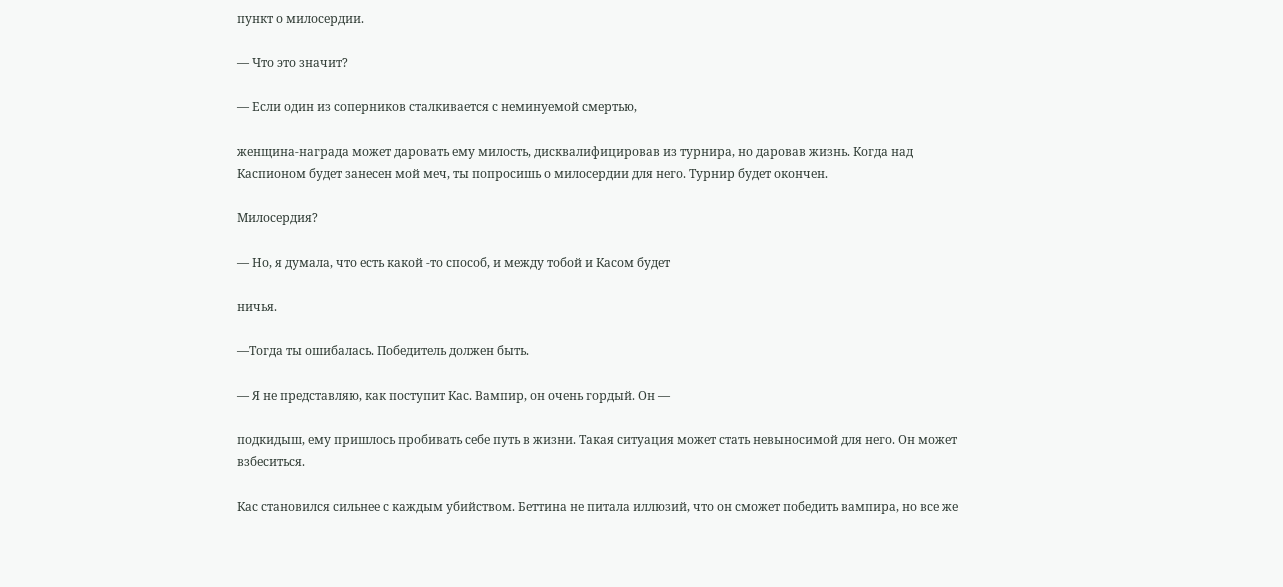пункт о милосердии.

— Что это значит?

— Если один из соперников сталкивается с неминуемой смертью,

женщина-награда может даровать ему милость, дисквалифицировав из турнира, но даровав жизнь. Когда над Каспионом будет занесен мой меч, ты попросишь о милосердии для него. Турнир будет окончен.

Милосердия?

— Но, я думала, что есть какой -то способ, и между тобой и Касом будет

ничья.

—Тогда ты ошибалась. Победитель должен быть.

— Я не представляю, как поступит Кас. Вампир, он очень гордый. Он —

подкидыш, ему пришлось пробивать себе путь в жизни. Такая ситуация может стать невыносимой для него. Он может взбеситься.

Кас становился сильнее с каждым убийством. Беттина не питала иллюзий, что он сможет победить вампира, но все же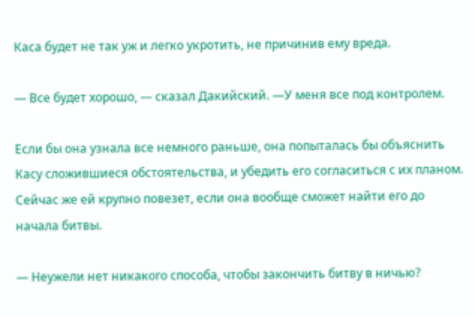Каса будет не так уж и легко укротить, не причинив ему вреда.

— Все будет хорошо, — сказал Дакийский. —У меня все под контролем.

Если бы она узнала все немного раньше, она попыталась бы объяснить Касу сложившиеся обстоятельства, и убедить его согласиться с их планом. Сейчас же ей крупно повезет, если она вообще сможет найти его до начала битвы.

— Неужели нет никакого способа, чтобы закончить битву в ничью?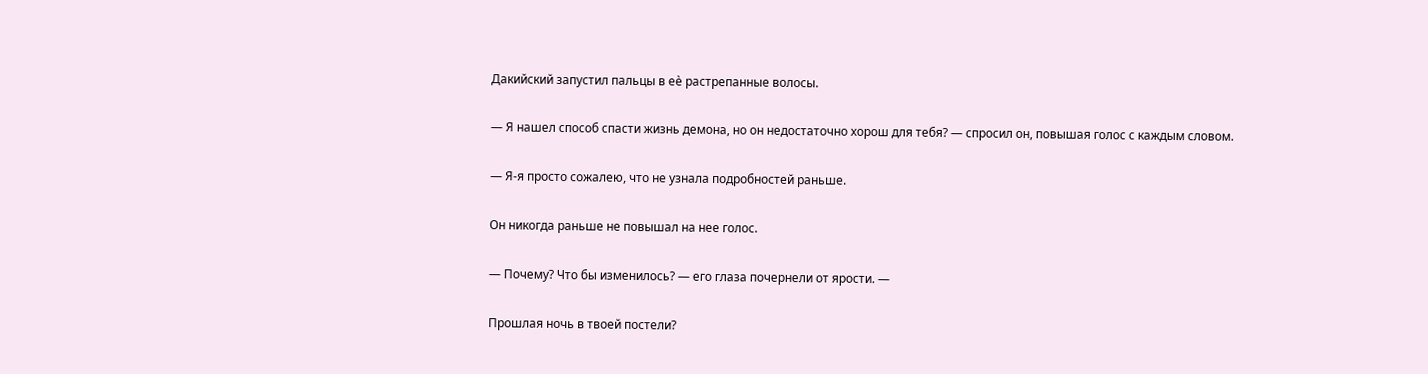Дакийский запустил пальцы в еѐ растрепанные волосы.

— Я нашел способ спасти жизнь демона, но он недостаточно хорош для тебя? — спросил он, повышая голос с каждым словом.

— Я-я просто сожалею, что не узнала подробностей раньше.

Он никогда раньше не повышал на нее голос.

— Почему? Что бы изменилось? — его глаза почернели от ярости. —

Прошлая ночь в твоей постели?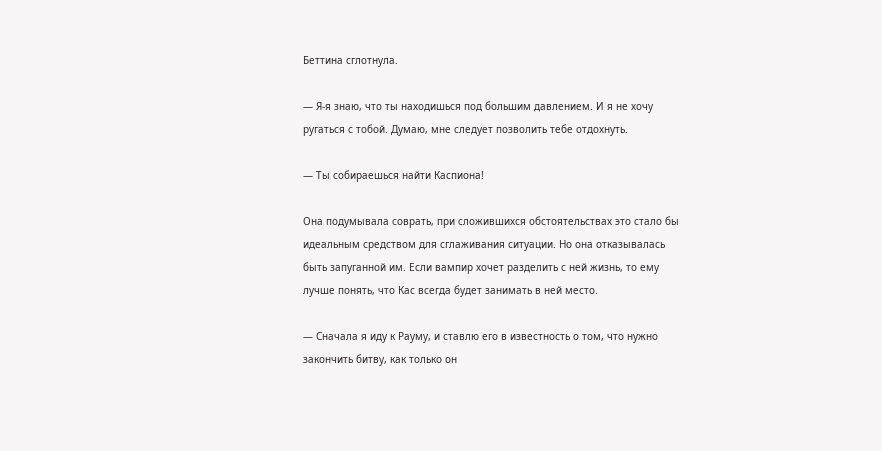Беттина сглотнула.

— Я-я знаю, что ты находишься под большим давлением. И я не хочу ругаться с тобой. Думаю, мне следует позволить тебе отдохнуть.

— Ты собираешься найти Каспиона!

Она подумывала соврать, при сложившихся обстоятельствах это стало бы идеальным средством для сглаживания ситуации. Но она отказывалась быть запуганной им. Если вампир хочет разделить с ней жизнь, то ему лучше понять, что Кас всегда будет занимать в ней место.

— Сначала я иду к Рауму, и ставлю его в известность о том, что нужно закончить битву, как только он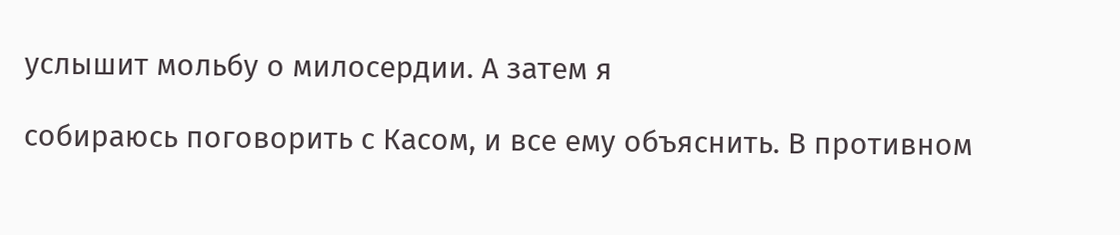услышит мольбу о милосердии. А затем я

собираюсь поговорить с Касом, и все ему объяснить. В противном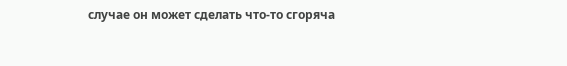случае он может сделать что-то сгоряча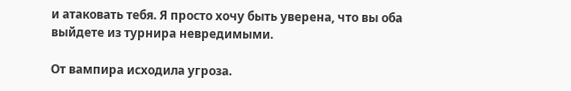и атаковать тебя. Я просто хочу быть уверена, что вы оба выйдете из турнира невредимыми.

От вампира исходила угроза.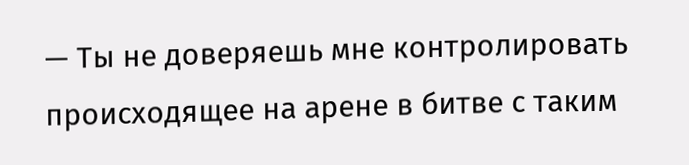— Ты не доверяешь мне контролировать происходящее на арене в битве с таким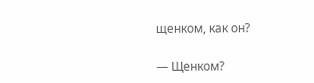щенком, как он?

— Щенком?